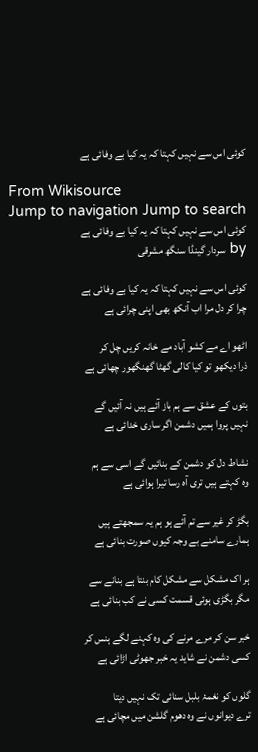کوئی اس سے نہیں کہتا کہ یہ کیا بے وفائی ہے

From Wikisource
Jump to navigation Jump to search
کوئی اس سے نہیں کہتا کہ یہ کیا بے وفائی ہے
by سردار گینڈا سنگھ مشرقی

کوئی اس سے نہیں کہتا کہ یہ کیا بے وفائی ہے
چرا کر دل مرا اب آنکھ بھی اپنی چرائی ہے

اٹھو اے مے کشو آباد مے خانہ کریں چل کر
ذرا دیکھو تو کیا کالی گھٹا گھنگھور چھائی ہے

بتوں کے عشق سے ہم باز آئے ہیں نہ آئیں گے
نہیں پروا ہمیں دشمن اگر ساری خدائی ہے

نشاط دل کو دشمن کے بنائیں گے اسی سے ہم
وہ کہتے ہیں تری آہ رسا تیرا ہوائی ہے

بگڑ کر غیر سے تم آئے ہو ہم یہ سمجھتے ہیں
ہمارے سامنے بے وجہ کیوں صورت بنائی ہے

ہر اک مشکل سے مشکل کام بنتا ہے بنانے سے
مگر بگڑی ہوئی قسمت کسی نے کب بنائی ہے

خبر سن کر مرے مرنے کی وہ کہنے لگے ہنس کر
کسی دشمن نے شاید یہ خبر جھوٹی اڑائی ہے

گلوں کو نغمۂ بلبل سنائی تک نہیں دیتا
ترے دیوانوں نے وہ دھوم گلشن میں مچائی ہے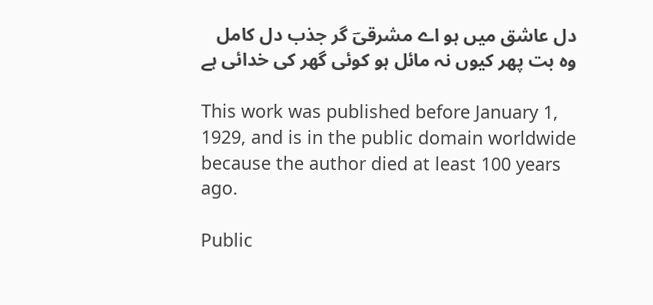دل عاشق میں ہو اے مشرقیؔ گر جذب دل کامل
وہ بت پھر کیوں نہ مائل ہو کوئی گھر کی خدائی ہے

This work was published before January 1, 1929, and is in the public domain worldwide because the author died at least 100 years ago.

Public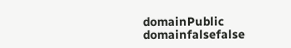domainPublic domainfalsefalse